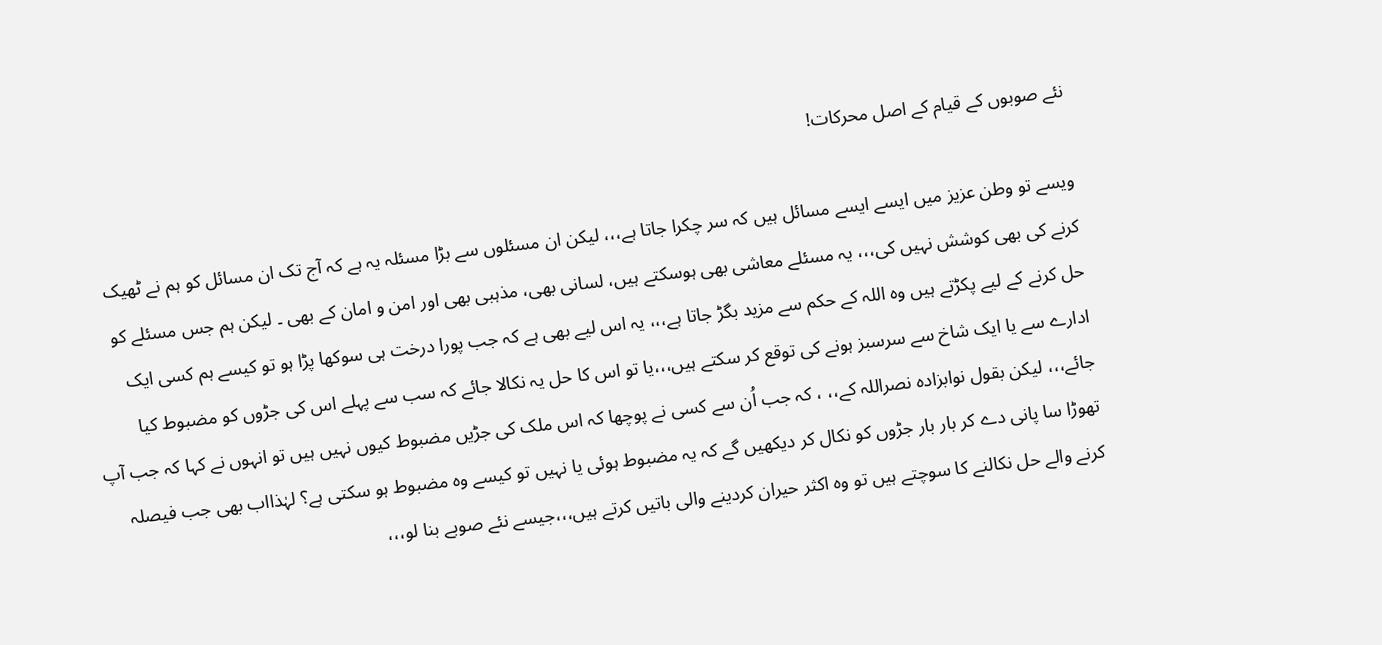نئے صوبوں کے قیام کے اصل محرکات!

ویسے تو وطن عزیز میں ایسے ایسے مسائل ہیں کہ سر چکرا جاتا ہے،،، لیکن ان مسئلوں سے بڑا مسئلہ یہ ہے کہ آج تک ان مسائل کو ہم نے ٹھیک کرنے کی بھی کوشش نہیں کی،،، یہ مسئلے معاشی بھی ہوسکتے ہیں، لسانی بھی، مذہبی بھی اور امن و امان کے بھی ۔ لیکن ہم جس مسئلے کو حل کرنے کے لیے پکڑتے ہیں وہ اللہ کے حکم سے مزید بگڑ جاتا ہے،،، یہ اس لیے بھی ہے کہ جب پورا درخت ہی سوکھا پڑا ہو تو کیسے ہم کسی ایک ادارے سے یا ایک شاخ سے سرسبز ہونے کی توقع کر سکتے ہیں،،،یا تو اس کا حل یہ نکالا جائے کہ سب سے پہلے اس کی جڑوں کو مضبوط کیا جائے،،، لیکن بقول نوابزادہ نصراللہ کے،، ، کہ جب اُن سے کسی نے پوچھا کہ اس ملک کی جڑیں مضبوط کیوں نہیں ہیں تو انہوں نے کہا کہ جب آپ تھوڑا سا پانی دے کر بار بار جڑوں کو نکال کر دیکھیں گے کہ یہ مضبوط ہوئی یا نہیں تو کیسے وہ مضبوط ہو سکتی ہے؟ لہٰذااب بھی جب فیصلہ کرنے والے حل نکالنے کا سوچتے ہیں تو وہ اکثر حیران کردینے والی باتیں کرتے ہیں،،،جیسے نئے صوبے بنا لو،،،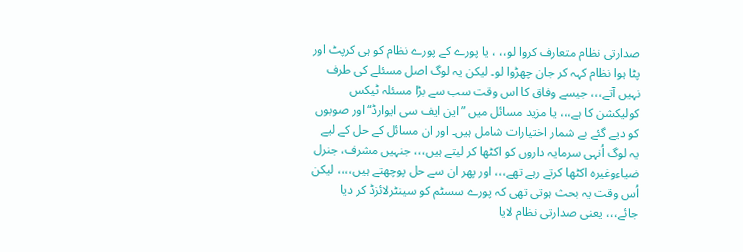صدارتی نظام متعارف کروا لو،، ، یا پورے کے پورے نظام کو ہی کرپٹ اور پٹا ہوا نظام کہہ کر جان چھڑوا لو۔ لیکن یہ لوگ اصل مسئلے کی طرف نہیں آتے،،، جیسے وفاق کا اس وقت سب سے بڑا مسئلہ ٹیکس کولیکشن کا ہے،،، یا مزید مسائل میں ”این ایف سی ایوارڈ“ اور صوبوں کو دیے گئے بے شمار اختیارات شامل ہیں۔ اور ان مسائل کے حل کے لیے یہ لوگ اُنہی سرمایہ داروں کو اکٹھا کر لیتے ہیں،،، جنہیں مشرف، جنرل ضیاءوغیرہ اکٹھا کرتے رہے تھے،،، اور پھر ان سے حل پوچھتے ہیں،،،، لیکن اُس وقت یہ بحث ہوتی تھی کہ پورے سسٹم کو سینٹرلائزڈ کر دیا جائے،،، یعنی صدارتی نظام لایا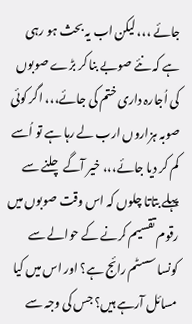جائے ،،، لیکن اب یہ بحث ہو رہی ہے کہ نئے صوبے بنا کر بڑے صوبوں کی اُجارہ داری ختم کی جائے،،، اگر کوئی صوبہ ہزاروں ارب لے رہا ہے تو اُسے کم کر دیا جائے،،، خیر آگے چلنے سے پہلے بتاتا چلوں کہ اس وقت صوبوں میں رقوم تقسیم کرنے کے حوالے سے کونسا سسٹم رائج ہے؟ اور اس میں کیا مسائل آرہے ہیں؟ جس کی وجہ سے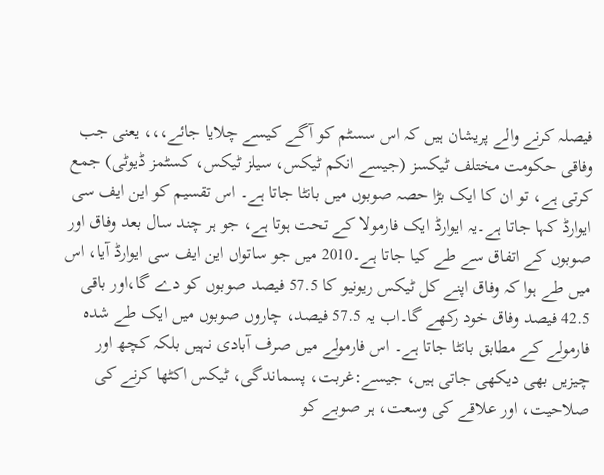فیصلہ کرنے والے پریشان ہیں کہ اس سسٹم کو آگے کیسے چلایا جائے،،، یعنی جب وفاقی حکومت مختلف ٹیکسز (جیسے انکم ٹیکس، سیلز ٹیکس، کسٹمز ڈیوٹی) جمع کرتی ہے، تو ان کا ایک بڑا حصہ صوبوں میں بانٹا جاتا ہے۔ اس تقسیم کو این ایف سی ایوارڈ کہا جاتا ہے۔یہ ایوارڈ ایک فارمولا کے تحت ہوتا ہے، جو ہر چند سال بعد وفاق اور صوبوں کے اتفاق سے طے کیا جاتا ہے۔2010 میں جو ساتواں این ایف سی ایوارڈ آیا، اس میں طے ہوا کہ وفاق اپنے کل ٹیکس ریونیو کا 57.5 فیصد صوبوں کو دے گا،اور باقی 42.5 فیصد وفاق خود رکھے گا۔اب یہ 57.5 فیصد، چاروں صوبوں میں ایک طے شدہ فارمولے کے مطابق بانٹا جاتا ہے۔ اس فارمولے میں صرف آبادی نہیں بلکہ کچھ اور چیزیں بھی دیکھی جاتی ہیں، جیسے:غربت، پسماندگی، ٹیکس اکٹھا کرنے کی صلاحیت، اور علاقے کی وسعت، ہر صوبے کو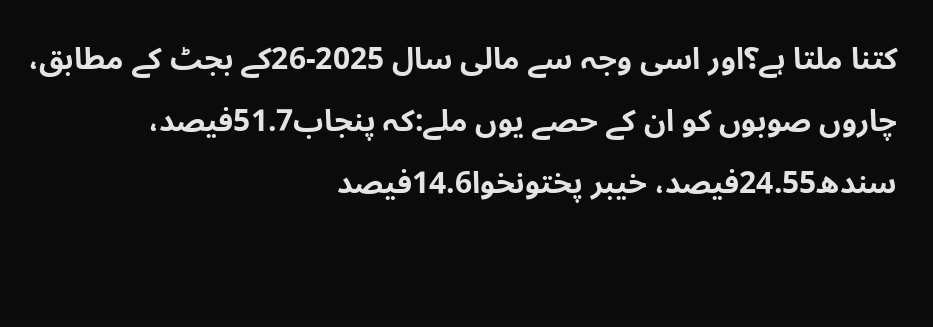کتنا ملتا ہے؟اور اسی وجہ سے مالی سال 2025-26کے بجٹ کے مطابق، چاروں صوبوں کو ان کے حصے یوں ملے:کہ پنجاب51.7فیصد، سندھ24.55فیصد، خیبر پختونخوا14.6فیصد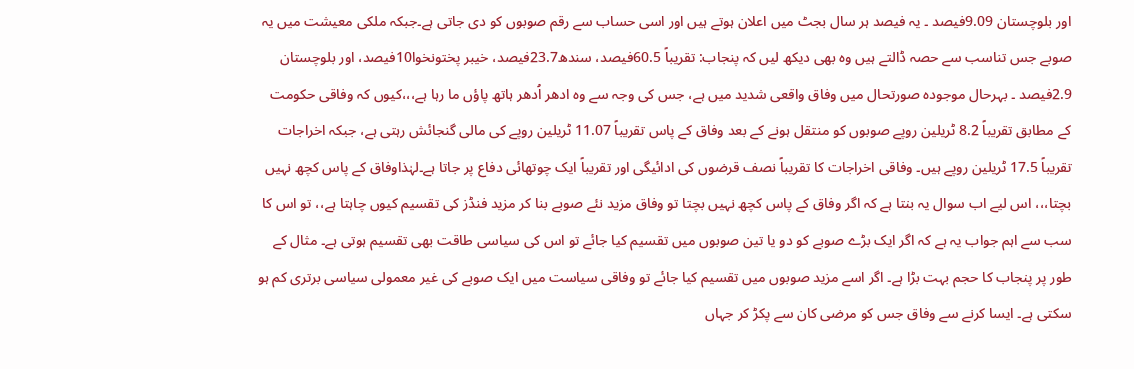اور بلوچستان 9.09فیصد ۔ یہ فیصد ہر سال بجٹ میں اعلان ہوتے ہیں اور اسی حساب سے رقم صوبوں کو دی جاتی ہے۔جبکہ ملکی معیشت میں یہ صوبے جس تناسب سے حصہ ڈالتے ہیں وہ بھی دیکھ لیں کہ پنجاب: تقریباً 60.5فیصد، سندھ23.7فیصد، خیبر پختونخوا10فیصد، اور بلوچستان 2.9فیصد ۔ بہرحال موجودہ صورتحال میں وفاق واقعی شدید میں ہے، جس کی وجہ سے وہ ادھر اُدھر ہاتھ پاؤں ما رہا ہے،،،کیوں کہ وفاقی حکومت کے مطابق تقریباً 8.2 ٹریلین روپے صوبوں کو منتقل ہونے کے بعد وفاق کے پاس تقریباً 11.07 ٹریلین روپے کی مالی گنجائش رہتی ہے، جبکہ اخراجات تقریباً 17.5 ٹریلین روپے ہیں۔ وفاقی اخراجات کا تقریباً نصف قرضوں کی ادائیگی اور تقریباً ایک چوتھائی دفاع پر جاتا ہے۔لہٰذاوفاق کے پاس کچھ نہیں بچتا،،، اس لیے اب سوال یہ بنتا ہے کہ اگر وفاق کے پاس کچھ نہیں بچتا تو وفاق مزید نئے صوبے بنا کر مزید فنڈز کی تقسیم کیوں چاہتا ہے،، تو اس کا سب سے اہم جواب یہ ہے کہ اگر ایک بڑے صوبے کو دو یا تین صوبوں میں تقسیم کیا جائے تو اس کی سیاسی طاقت بھی تقسیم ہوتی ہے۔ مثال کے طور پر پنجاب کا حجم بہت بڑا ہے۔ اگر اسے مزید صوبوں میں تقسیم کیا جائے تو وفاقی سیاست میں ایک صوبے کی غیر معمولی سیاسی برتری کم ہو سکتی ہے۔ ایسا کرنے سے وفاق جس کو مرضی کان سے پکڑ کر جہاں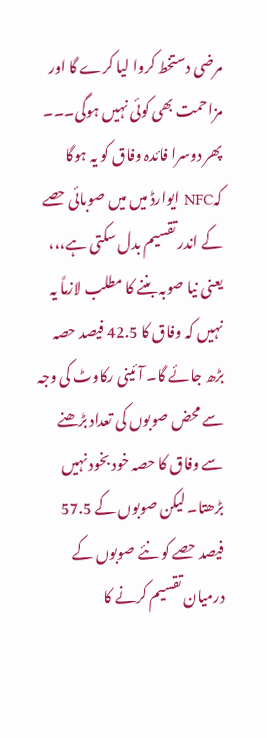مرضی دستخط کروا لیا کرے گا اور مزاحمت بھی کوئی نہیں ہوگی۔۔۔ پھر دوسرا فائدہ وفاق کو یہ ہوگا کہNFC ایوارڈ میں میں صوبائی حصے کے اندر تقسیم بدل سکتی ہے،،، یعنی نیا صوبہ بننے کا مطلب لازماً یہ نہیں کہ وفاق کا 42.5 فیصد حصہ بڑھ جائے گا۔ آئینی رکاوٹ کی وجہ سے محض صوبوں کی تعداد بڑھنے سے وفاق کا حصہ خود بخود نہیں بڑھتا۔ لیکن صوبوں کے 57.5 فیصد حصے کو نئے صوبوں کے درمیان تقسیم کرنے کا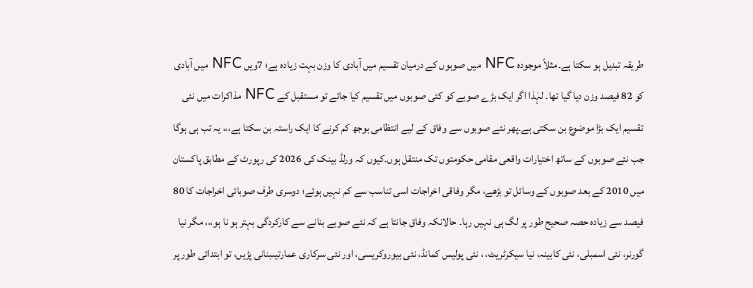طریقہ تبدیل ہو سکتا ہے۔مثلاً موجودہ NFC میں صوبوں کے درمیان تقسیم میں آبادی کا وزن بہت زیادہ ہے؛ 7ویں NFC میں آبادی کو 82 فیصد وزن دیا گیا تھا۔ لہٰذا اگر ایک بڑے صوبے کو کئی صوبوں میں تقسیم کیا جائے تو مستقبل کے NFC مذاکرات میں نئی تقسیم ایک بڑا موضوع بن سکتی ہے۔پھر نئے صوبوں سے وفاق کے لیے انتظامی بوجھ کم کرنے کا ایک راستہ بن سکتا ہے،،، یہ تب ہی ہوگا جب نئے صوبوں کے ساتھ اختیارات واقعی مقامی حکومتوں تک منتقل ہوں۔کیوں کہ ورلڈ بینک کی 2026 کی رپورٹ کے مطابق پاکستان میں 2010 کے بعد صوبوں کے وسائل تو بڑھے، مگر وفاقی اخراجات اسی تناسب سے کم نہیں ہوئے؛ دوسری طرف صوبائی اخراجات کا 80 فیصد سے زیادہ حصہ صحیح طور پر لگ ہی نہیں رہا۔ حالانکہ وفاق جانتا ہے کہ نئے صوبے بنانے سے کارکردگی بہتر ہو نا ہو،،، مگر نیا گورنر، نئی اسمبلی، نئی کابینہ، نیا سیکرٹریٹ، ، نئی پولیس کمانڈ، نئی بیوروکریسی، اور نئی سرکاری عمارتیںبنانی پڑیں، تو ابتدائی طور پر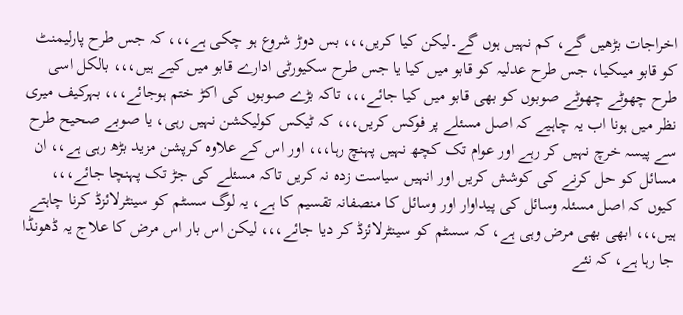اخراجات بڑھیں گے، کم نہیں ہوں گے۔لیکن کیا کریں،،، بس دوڑ شروع ہو چکی ہے،،، کہ جس طرح پارلیمنٹ کو قابو میںکیا، جس طرح عدلیہ کو قابو میں کیا یا جس طرح سکیورٹی ادارے قابو میں کیے ہیں،،، بالکل اسی طرح چھوٹے چھوٹے صوبوں کو بھی قابو میں کیا جائے،،، تاکہ بڑے صوبوں کی اکڑ ختم ہوجائے،،، بہرکیف میری نظر میں ہونا اب یہ چاہیے کہ اصل مسئلے پر فوکس کریں،،، کہ ٹیکس کولیکشن نہیں رہی، یا صوبے صحیح طرح سے پیسہ خرچ نہیں کر رہے اور عوام تک کچھ نہیں پہنچ رہا،،، اور اس کے علاوہ کرپشن مزید بڑھ رہی ہے،، ان مسائل کو حل کرنے کی کوشش کریں اور انہیں سیاست زدہ نہ کریں تاکہ مسئلے کی جڑ تک پہنچا جائے،،، کیوں کہ اصل مسئلہ وسائل کی پیداوار اور وسائل کا منصفانہ تقسیم کا ہے، یہ لوگ سسٹم کو سینٹرلائزڈ کرنا چاہتے ہیں،،، ابھی بھی مرض وہی ہے، کہ سسٹم کو سینٹرلائزڈ کر دیا جائے،،، لیکن اس بار اس مرض کا علاج یہ ڈھونڈا جا رہا ہے، کہ نئے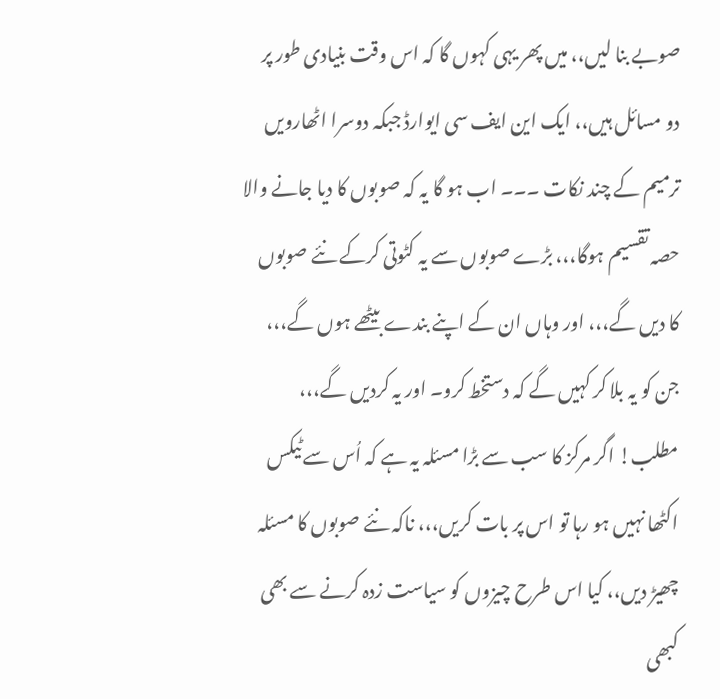صوبے بنا لیں،، میں پھر یہی کہوں گا کہ اس وقت بنیادی طور پر دو مسائل ہیں،، ایک این ایف سی ایوارڈ جبکہ دوسرا اٹھارویں ترمیم کے چند نکات ۔۔۔ اب ہو گا یہ کہ صوبوں کا دیا جانے والا حصہ تقسیم ہوگا،،، بڑے صوبوں سے یہ کٹوتی کرکے نئے صوبوں کا دیں گے،،، اور وہاں ان کے اپنے بندے بیٹھے ہوں گے،،، جن کو یہ بلا کر کہیں گے کہ دستخط کرو۔ اور یہ کردیں گے،،، مطلب! اگر مرکز کا سب سے بڑا مسئلہ یہ ہے کہ اُس سے ٹیکس اکٹھا نہیں ہو رہا تو اس پر بات کریں،،، ناکہ نئے صوبوں کا مسئلہ چھیڑ دیں،، کیا اس طرح چیزوں کو سیاست زدہ کرنے سے بھی کبھی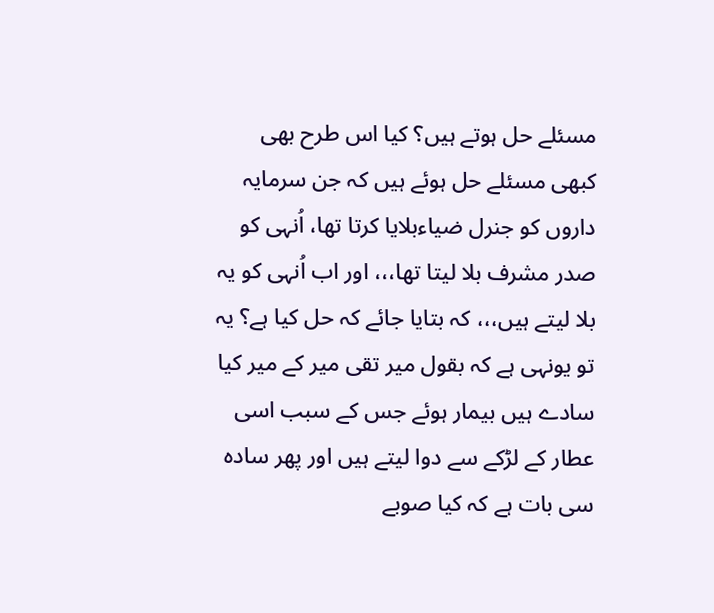مسئلے حل ہوتے ہیں؟ کیا اس طرح بھی کبھی مسئلے حل ہوئے ہیں کہ جن سرمایہ داروں کو جنرل ضیاءبلایا کرتا تھا، اُنہی کو صدر مشرف بلا لیتا تھا،،، اور اب اُنہی کو یہ بلا لیتے ہیں،،، کہ بتایا جائے کہ حل کیا ہے؟ یہ تو یونہی ہے کہ بقول میر تقی میر کے میر کیا سادے ہیں بیمار ہوئے جس کے سبب اسی عطار کے لڑکے سے دوا لیتے ہیں اور پھر سادہ سی بات ہے کہ کیا صوبے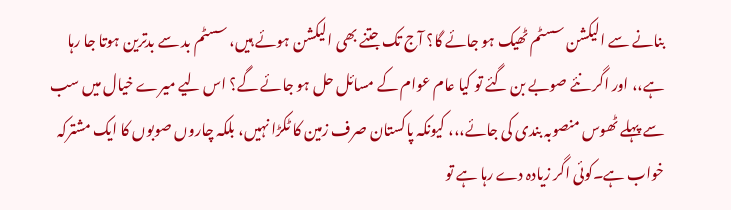بنانے سے الیکشن سسٹم ٹھیک ہو جائے گا؟ آج تک جتنے بھی الیکشن ہوئے ہیں، سسٹم بد سے بدترین ہوتا جا رہا ہے،، اور اگر نئے صوبے بن گئے تو کیا عام عوام کے مسائل حل ہو جائے گے؟ اس لیے میرے خیال میں سب سے پہلے ٹھوس منصوبہ بندی کی جائے،،، کیونکہ پاکستان صرف زمین کا ٹکڑا نہیں، بلکہ چاروں صوبوں کا ایک مشترکہ خواب ہے۔کوئی اگر زیادہ دے رہا ہے تو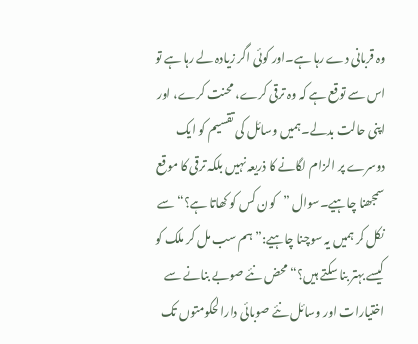وہ قربانی دے رہا ہے۔اور کوئی اگر زیادہ لے رہا ہے تو اس سے توقع ہے کہ وہ ترقی کرے، محنت کرے، اور اپنی حالت بدلے۔ہمیں وسائل کی تقسیم کو ایک دوسرے پر الزام لگانے کا ذریعہ نہیں بلکہ ترقی کا موقع سمجھنا چاہیے۔سوال ”کون کس کو کھاتا ہے؟“ سے نکل کر ہمیں یہ سوچنا چاہیے:”ہم سب مل کر ملک کو کیسے بہتر بنا سکتے ہیں؟“ محض نئے صوبے بنانے سے اختیارات اور وسائل نئے صوبائی دارالحکومتوں تک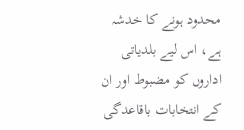محدود ہونے کا خدشہ ہے، اس لیے بلدیاتی اداروں کو مضبوط اور ان کے انتخابات باقاعدگی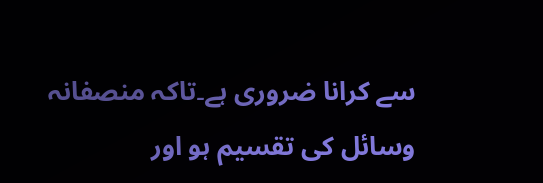سے کرانا ضروری ہے۔تاکہ منصفانہ وسائل کی تقسیم ہو اور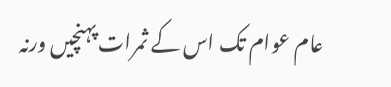عام عوام تک اس کے ثمرات پہنچیں ورنہ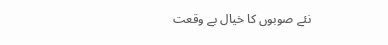نئے صوبوں کا خیال بے وقعت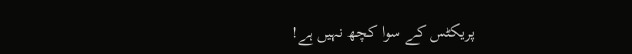پریکٹس کے سوا کچھ نہیں ہے!